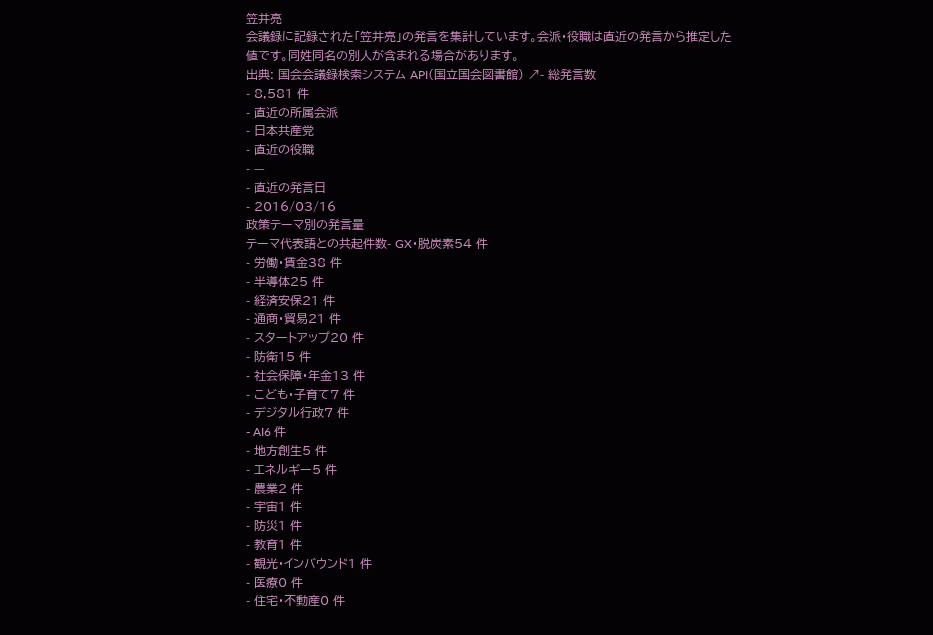笠井亮
会議録に記録された「笠井亮」の発言を集計しています。会派・役職は直近の発言から推定した値です。同姓同名の別人が含まれる場合があります。
出典: 国会会議録検索システム API(国立国会図書館) ↗- 総発言数
- 8,581 件
- 直近の所属会派
- 日本共産党
- 直近の役職
- —
- 直近の発言日
- 2016/03/16
政策テーマ別の発言量
テーマ代表語との共起件数- GX・脱炭素54 件
- 労働・賃金38 件
- 半導体25 件
- 経済安保21 件
- 通商・貿易21 件
- スタートアップ20 件
- 防衛15 件
- 社会保障・年金13 件
- こども・子育て7 件
- デジタル行政7 件
- AI6 件
- 地方創生5 件
- エネルギー5 件
- 農業2 件
- 宇宙1 件
- 防災1 件
- 教育1 件
- 観光・インバウンド1 件
- 医療0 件
- 住宅・不動産0 件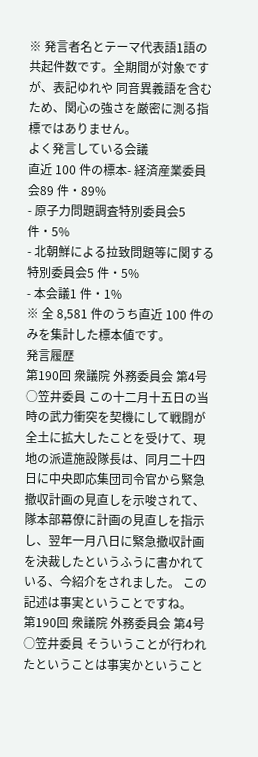※ 発言者名とテーマ代表語1語の共起件数です。全期間が対象ですが、表記ゆれや 同音異義語を含むため、関心の強さを厳密に測る指標ではありません。
よく発言している会議
直近 100 件の標本- 経済産業委員会89 件・89%
- 原子力問題調査特別委員会5 件・5%
- 北朝鮮による拉致問題等に関する特別委員会5 件・5%
- 本会議1 件・1%
※ 全 8,581 件のうち直近 100 件のみを集計した標本値です。
発言履歴
第190回 衆議院 外務委員会 第4号
○笠井委員 この十二月十五日の当時の武力衝突を契機にして戦闘が全土に拡大したことを受けて、現地の派遣施設隊長は、同月二十四日に中央即応集団司令官から緊急撤収計画の見直しを示唆されて、隊本部幕僚に計画の見直しを指示し、翌年一月八日に緊急撤収計画を決裁したというふうに書かれている、今紹介をされました。 この記述は事実ということですね。
第190回 衆議院 外務委員会 第4号
○笠井委員 そういうことが行われたということは事実かということ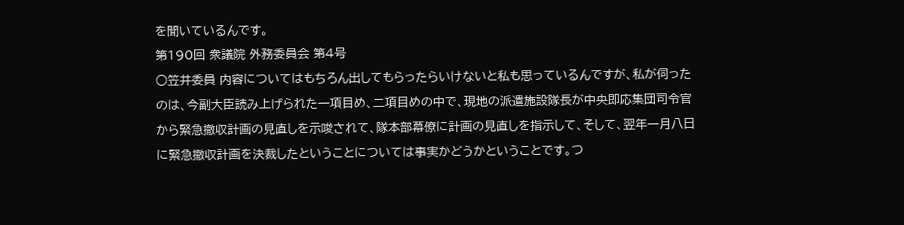を聞いているんです。
第190回 衆議院 外務委員会 第4号
○笠井委員 内容についてはもちろん出してもらったらいけないと私も思っているんですが、私が伺ったのは、今副大臣読み上げられた一項目め、二項目めの中で、現地の派遣施設隊長が中央即応集団司令官から緊急撤収計画の見直しを示唆されて、隊本部幕僚に計画の見直しを指示して、そして、翌年一月八日に緊急撤収計画を決裁したということについては事実かどうかということです。つ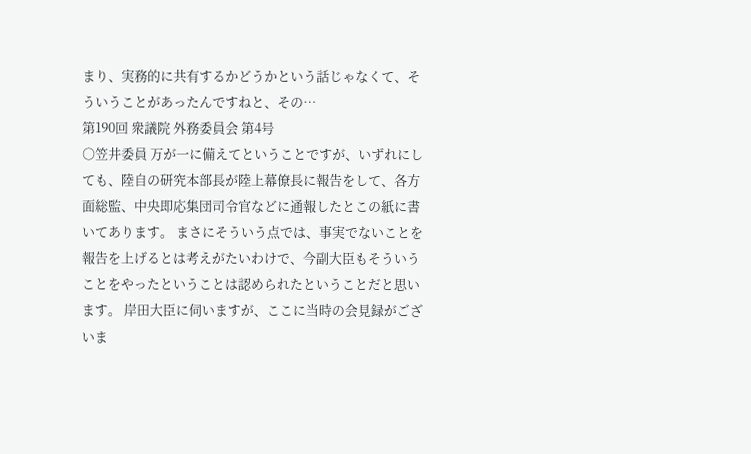まり、実務的に共有するかどうかという話じゃなくて、そういうことがあったんですねと、その…
第190回 衆議院 外務委員会 第4号
○笠井委員 万が一に備えてということですが、いずれにしても、陸自の研究本部長が陸上幕僚長に報告をして、各方面総監、中央即応集団司令官などに通報したとこの紙に書いてあります。 まさにそういう点では、事実でないことを報告を上げるとは考えがたいわけで、今副大臣もそういうことをやったということは認められたということだと思います。 岸田大臣に伺いますが、ここに当時の会見録がございま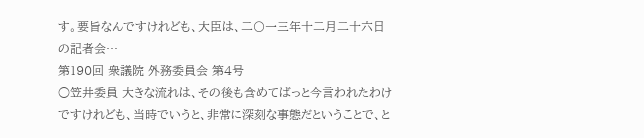す。要旨なんですけれども、大臣は、二〇一三年十二月二十六日の記者会…
第190回 衆議院 外務委員会 第4号
○笠井委員 大きな流れは、その後も含めてばっと今言われたわけですけれども、当時でいうと、非常に深刻な事態だということで、と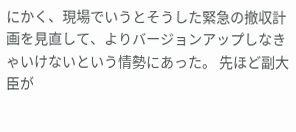にかく、現場でいうとそうした緊急の撤収計画を見直して、よりバージョンアップしなきゃいけないという情勢にあった。 先ほど副大臣が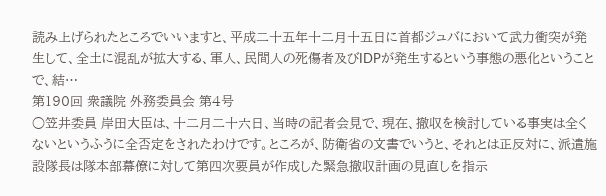読み上げられたところでいいますと、平成二十五年十二月十五日に首都ジュバにおいて武力衝突が発生して、全土に混乱が拡大する、軍人、民間人の死傷者及びIDPが発生するという事態の悪化ということで、結…
第190回 衆議院 外務委員会 第4号
○笠井委員 岸田大臣は、十二月二十六日、当時の記者会見で、現在、撤収を検討している事実は全くないというふうに全否定をされたわけです。ところが、防衛省の文書でいうと、それとは正反対に、派遣施設隊長は隊本部幕僚に対して第四次要員が作成した緊急撤収計画の見直しを指示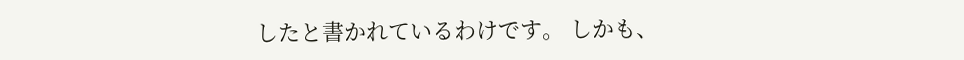したと書かれているわけです。 しかも、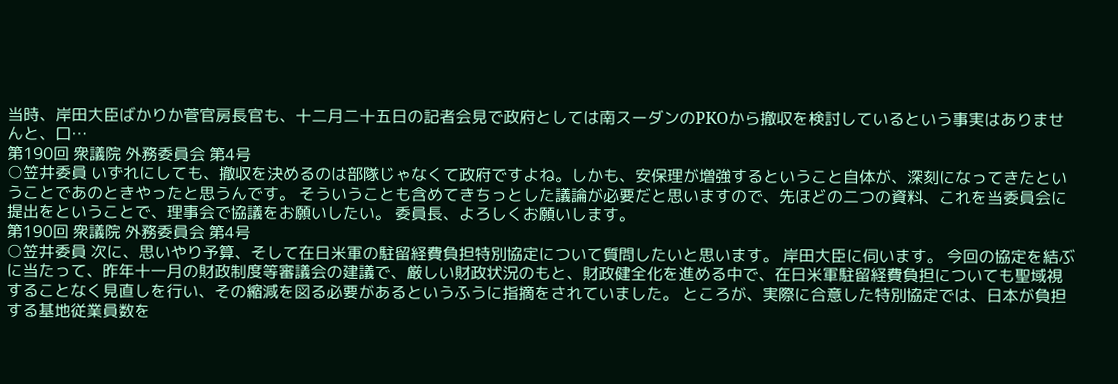当時、岸田大臣ばかりか菅官房長官も、十二月二十五日の記者会見で政府としては南スーダンのPKOから撤収を検討しているという事実はありませんと、口…
第190回 衆議院 外務委員会 第4号
○笠井委員 いずれにしても、撤収を決めるのは部隊じゃなくて政府ですよね。しかも、安保理が増強するということ自体が、深刻になってきたということであのときやったと思うんです。 そういうことも含めてきちっとした議論が必要だと思いますので、先ほどの二つの資料、これを当委員会に提出をということで、理事会で協議をお願いしたい。 委員長、よろしくお願いします。
第190回 衆議院 外務委員会 第4号
○笠井委員 次に、思いやり予算、そして在日米軍の駐留経費負担特別協定について質問したいと思います。 岸田大臣に伺います。 今回の協定を結ぶに当たって、昨年十一月の財政制度等審議会の建議で、厳しい財政状況のもと、財政健全化を進める中で、在日米軍駐留経費負担についても聖域視することなく見直しを行い、その縮減を図る必要があるというふうに指摘をされていました。 ところが、実際に合意した特別協定では、日本が負担する基地従業員数を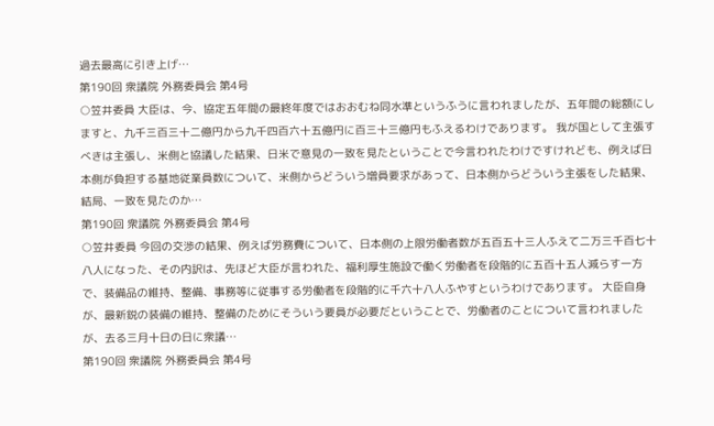過去最高に引き上げ…
第190回 衆議院 外務委員会 第4号
○笠井委員 大臣は、今、協定五年間の最終年度ではおおむね同水準というふうに言われましたが、五年間の総額にしますと、九千三百三十二億円から九千四百六十五億円に百三十三億円もふえるわけであります。 我が国として主張すべきは主張し、米側と協議した結果、日米で意見の一致を見たということで今言われたわけですけれども、例えば日本側が負担する基地従業員数について、米側からどういう増員要求があって、日本側からどういう主張をした結果、結局、一致を見たのか…
第190回 衆議院 外務委員会 第4号
○笠井委員 今回の交渉の結果、例えば労務費について、日本側の上限労働者数が五百五十三人ふえて二万三千百七十八人になった、その内訳は、先ほど大臣が言われた、福利厚生施設で働く労働者を段階的に五百十五人減らす一方で、装備品の維持、整備、事務等に従事する労働者を段階的に千六十八人ふやすというわけであります。 大臣自身が、最新鋭の装備の維持、整備のためにそういう要員が必要だということで、労働者のことについて言われましたが、去る三月十日の日に衆議…
第190回 衆議院 外務委員会 第4号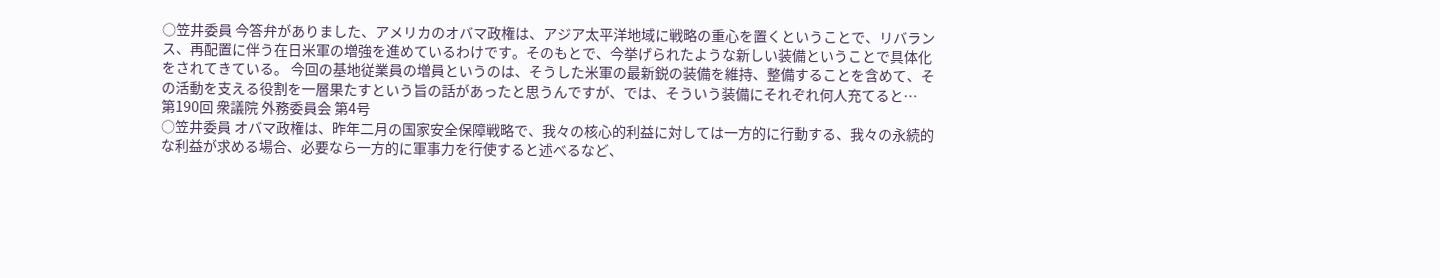○笠井委員 今答弁がありました、アメリカのオバマ政権は、アジア太平洋地域に戦略の重心を置くということで、リバランス、再配置に伴う在日米軍の増強を進めているわけです。そのもとで、今挙げられたような新しい装備ということで具体化をされてきている。 今回の基地従業員の増員というのは、そうした米軍の最新鋭の装備を維持、整備することを含めて、その活動を支える役割を一層果たすという旨の話があったと思うんですが、では、そういう装備にそれぞれ何人充てると…
第190回 衆議院 外務委員会 第4号
○笠井委員 オバマ政権は、昨年二月の国家安全保障戦略で、我々の核心的利益に対しては一方的に行動する、我々の永続的な利益が求める場合、必要なら一方的に軍事力を行使すると述べるなど、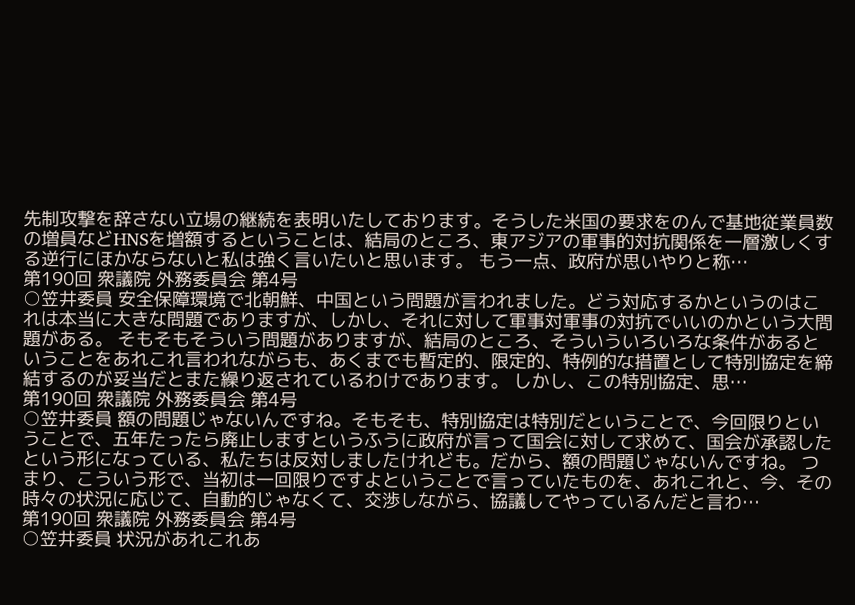先制攻撃を辞さない立場の継続を表明いたしております。そうした米国の要求をのんで基地従業員数の増員などHNSを増額するということは、結局のところ、東アジアの軍事的対抗関係を一層激しくする逆行にほかならないと私は強く言いたいと思います。 もう一点、政府が思いやりと称…
第190回 衆議院 外務委員会 第4号
○笠井委員 安全保障環境で北朝鮮、中国という問題が言われました。どう対応するかというのはこれは本当に大きな問題でありますが、しかし、それに対して軍事対軍事の対抗でいいのかという大問題がある。 そもそもそういう問題がありますが、結局のところ、そういういろいろな条件があるということをあれこれ言われながらも、あくまでも暫定的、限定的、特例的な措置として特別協定を締結するのが妥当だとまた繰り返されているわけであります。 しかし、この特別協定、思…
第190回 衆議院 外務委員会 第4号
○笠井委員 額の問題じゃないんですね。そもそも、特別協定は特別だということで、今回限りということで、五年たったら廃止しますというふうに政府が言って国会に対して求めて、国会が承認したという形になっている、私たちは反対しましたけれども。だから、額の問題じゃないんですね。 つまり、こういう形で、当初は一回限りですよということで言っていたものを、あれこれと、今、その時々の状況に応じて、自動的じゃなくて、交渉しながら、協議してやっているんだと言わ…
第190回 衆議院 外務委員会 第4号
○笠井委員 状況があれこれあ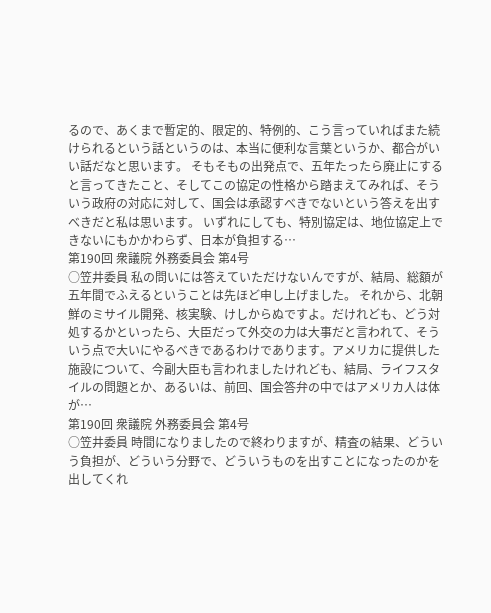るので、あくまで暫定的、限定的、特例的、こう言っていればまた続けられるという話というのは、本当に便利な言葉というか、都合がいい話だなと思います。 そもそもの出発点で、五年たったら廃止にすると言ってきたこと、そしてこの協定の性格から踏まえてみれば、そういう政府の対応に対して、国会は承認すべきでないという答えを出すべきだと私は思います。 いずれにしても、特別協定は、地位協定上できないにもかかわらず、日本が負担する…
第190回 衆議院 外務委員会 第4号
○笠井委員 私の問いには答えていただけないんですが、結局、総額が五年間でふえるということは先ほど申し上げました。 それから、北朝鮮のミサイル開発、核実験、けしからぬですよ。だけれども、どう対処するかといったら、大臣だって外交の力は大事だと言われて、そういう点で大いにやるべきであるわけであります。アメリカに提供した施設について、今副大臣も言われましたけれども、結局、ライフスタイルの問題とか、あるいは、前回、国会答弁の中ではアメリカ人は体が…
第190回 衆議院 外務委員会 第4号
○笠井委員 時間になりましたので終わりますが、精査の結果、どういう負担が、どういう分野で、どういうものを出すことになったのかを出してくれ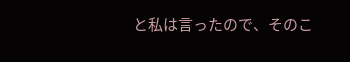と私は言ったので、そのこ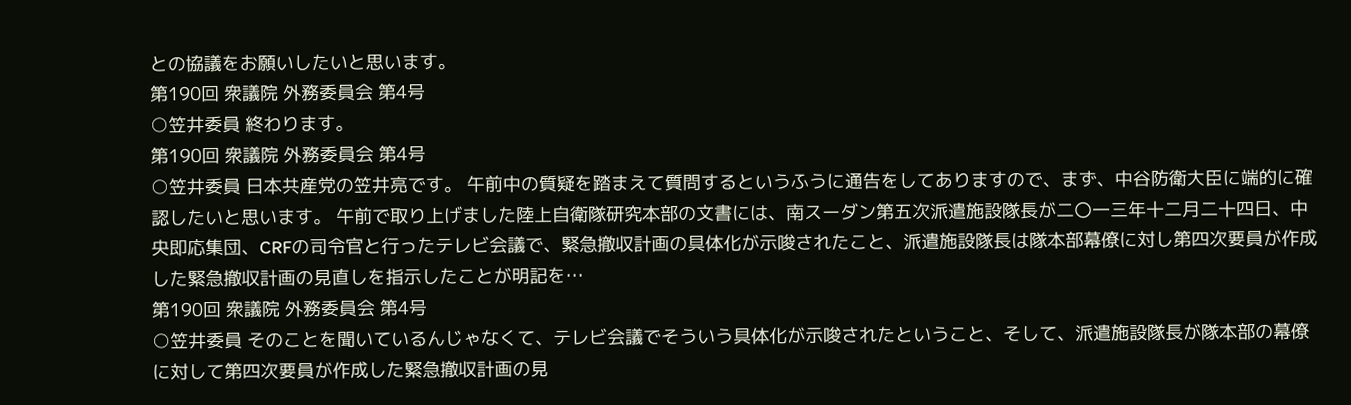との協議をお願いしたいと思います。
第190回 衆議院 外務委員会 第4号
○笠井委員 終わります。
第190回 衆議院 外務委員会 第4号
○笠井委員 日本共産党の笠井亮です。 午前中の質疑を踏まえて質問するというふうに通告をしてありますので、まず、中谷防衛大臣に端的に確認したいと思います。 午前で取り上げました陸上自衛隊研究本部の文書には、南スーダン第五次派遣施設隊長が二〇一三年十二月二十四日、中央即応集団、CRFの司令官と行ったテレビ会議で、緊急撤収計画の具体化が示唆されたこと、派遣施設隊長は隊本部幕僚に対し第四次要員が作成した緊急撤収計画の見直しを指示したことが明記を…
第190回 衆議院 外務委員会 第4号
○笠井委員 そのことを聞いているんじゃなくて、テレビ会議でそういう具体化が示唆されたということ、そして、派遣施設隊長が隊本部の幕僚に対して第四次要員が作成した緊急撤収計画の見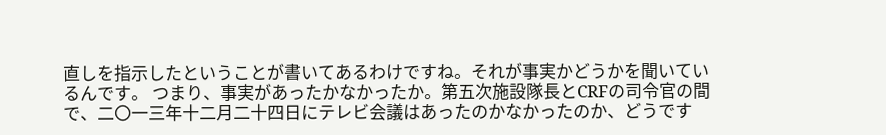直しを指示したということが書いてあるわけですね。それが事実かどうかを聞いているんです。 つまり、事実があったかなかったか。第五次施設隊長とCRFの司令官の間で、二〇一三年十二月二十四日にテレビ会議はあったのかなかったのか、どうです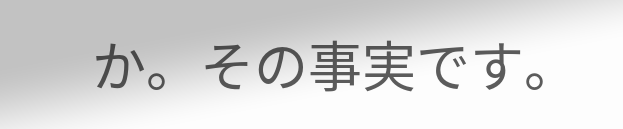か。その事実です。